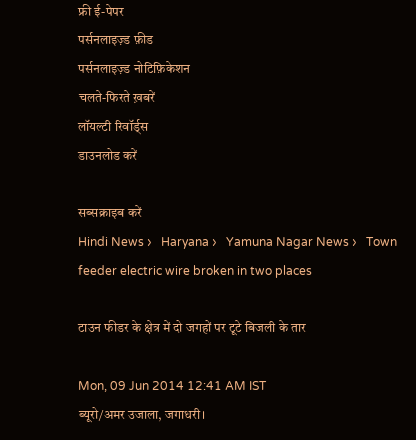फ्री ई-पेपर
पर्सनलाइज़्ड फ़ीड
पर्सनलाइज़्ड नोटिफ़िकेशन
चलते-फिरते ख़बरें
लॉयल्टी रिवॉर्ड्स
डाउनलोड करें

सब्सक्राइब करें
Hindi News ›   Haryana ›   Yamuna Nagar News ›   Town feeder electric wire broken in two places

टाउन फीडर के क्षेत्र में दो जगहों पर टूटे बिजली के तार

Mon, 09 Jun 2014 12:41 AM IST
ब्यूरो/अमर उजाला, जगाधरी।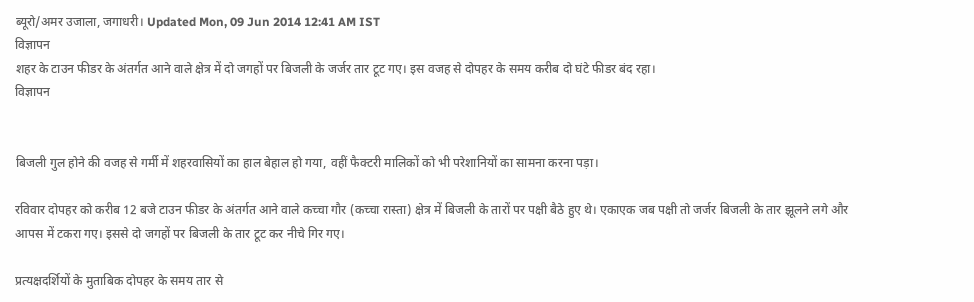ब्यूरो/अमर उजाला, जगाधरी। Updated Mon, 09 Jun 2014 12:41 AM IST
विज्ञापन
शहर के टाउन फीडर के अंतर्गत आने वाले क्षेत्र में दो जगहों पर बिजली के जर्जर तार टूट गए। इस वजह से दोपहर के समय करीब दो घंटे फीडर बंद रहा।
विज्ञापन


बिजली गुल होने की वजह से गर्मी में शहरवासियों का हाल बेहाल हो गया, वहीं फैक्टरी मालिकों को भी परेशानियों का सामना करना पड़ा।

रविवार दोपहर को करीब 12 बजे टाउन फीडर के अंतर्गत आने वाले कच्चा गौर (कच्चा रास्ता) क्षेत्र में बिजली के तारों पर पक्षी बैठे हुए थे। एकाएक जब पक्षी तो जर्जर बिजली के तार झूलने लगे और आपस में टकरा गए। इससे दो जगहों पर बिजली के तार टूट कर नीचे गिर गए।

प्रत्यक्षदर्शियों के मुताबिक दोपहर के समय तार से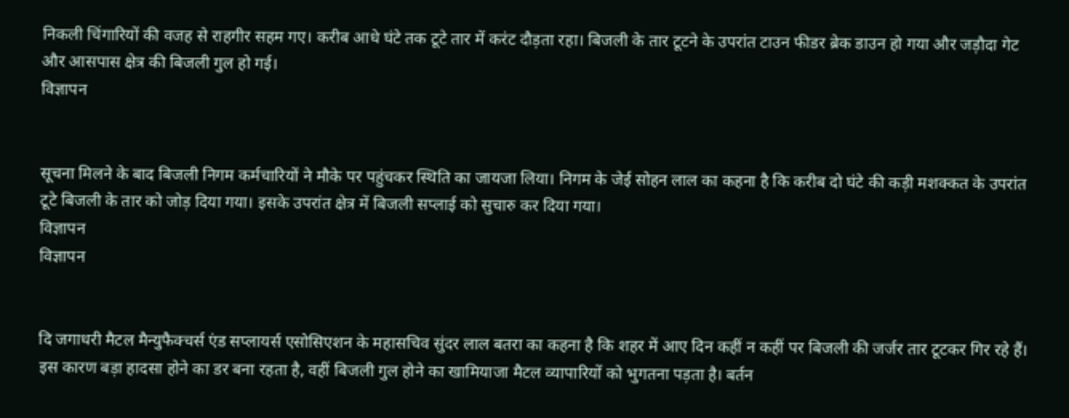निकली चिंगारियों की वजह से राहगीर सहम गए। करीब आधे घंटे तक टूटे तार में करंट दौड़ता रहा। बिजली के तार टूटने के उपरांत टाउन फीडर ब्रेक डाउन हो गया और जड़ौदा गेट और आसपास क्षेत्र की बिजली गुल हो गई।
विज्ञापन


सूचना मिलने के बाद बिजली निगम कर्मचारियों ने मौके पर पहुंचकर स्थिति का जायजा लिया। निगम के जेई सोहन लाल का कहना है कि करीब दो घंटे की कड़ी मशक्कत के उपरांत टूटे बिजली के तार को जोड़ दिया गया। इसके उपरांत क्षेत्र में बिजली सप्लाई को सुचारु कर दिया गया।
विज्ञापन
विज्ञापन


दि जगाधरी मैटल मैन्युफैक्चर्स एंड सप्लायर्स एसोसिएशन के महासचिव सुंदर लाल बतरा का कहना है कि शहर में आए दिन कहीं न कहीं पर बिजली की जर्जर तार टूटकर गिर रहे हैं। इस कारण बड़ा हादसा होने का डर बना रहता है, वहीं बिजली गुल होने का खामियाजा मैटल व्यापारियों को भुगतना पड़ता है। बर्तन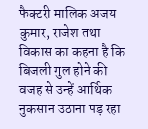फैक्टरी मालिक अजय कुमार, राजेश तथा विकास का कहना है कि बिजली गुल होने की वजह से उन्हें आर्थिक नुकसान उठाना पड़ रहा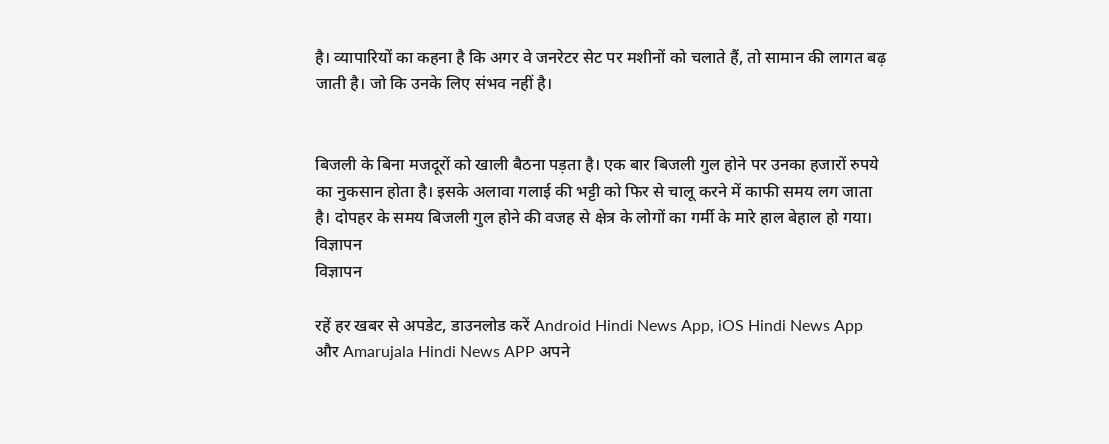है। व्यापारियों का कहना है कि अगर वे जनरेटर सेट पर मशीनों को चलाते हैं, तो सामान की लागत बढ़ जाती है। जो कि उनके लिए संभव नहीं है।


बिजली के बिना मजदूरों को खाली बैठना पड़ता है। एक बार बिजली गुल होने पर उनका हजारों रुपये का नुकसान होता है। इसके अलावा गलाई की भट्टी को फिर से चालू करने में काफी समय लग जाता है। दोपहर के समय बिजली गुल होने की वजह से क्षेत्र के लोगों का गर्मी के मारे हाल बेहाल हो गया।
विज्ञापन
विज्ञापन

रहें हर खबर से अपडेट, डाउनलोड करें Android Hindi News App, iOS Hindi News App और Amarujala Hindi News APP अपने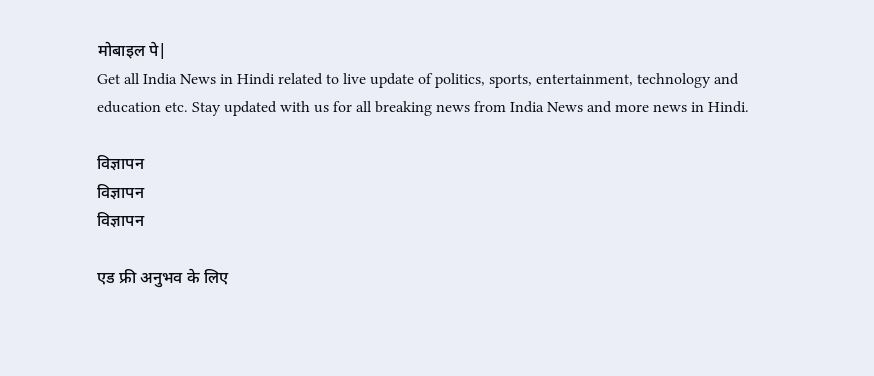मोबाइल पे|
Get all India News in Hindi related to live update of politics, sports, entertainment, technology and education etc. Stay updated with us for all breaking news from India News and more news in Hindi.

विज्ञापन
विज्ञापन
विज्ञापन

एड फ्री अनुभव के लिए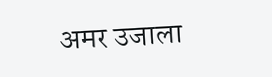अमर उजाला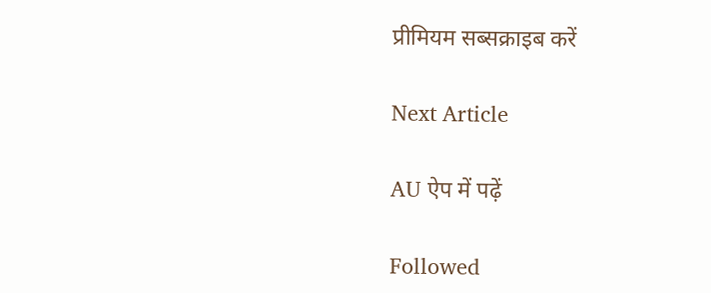प्रीमियम सब्सक्राइब करें

Next Article

AU ऐप में पढ़ें

Followed